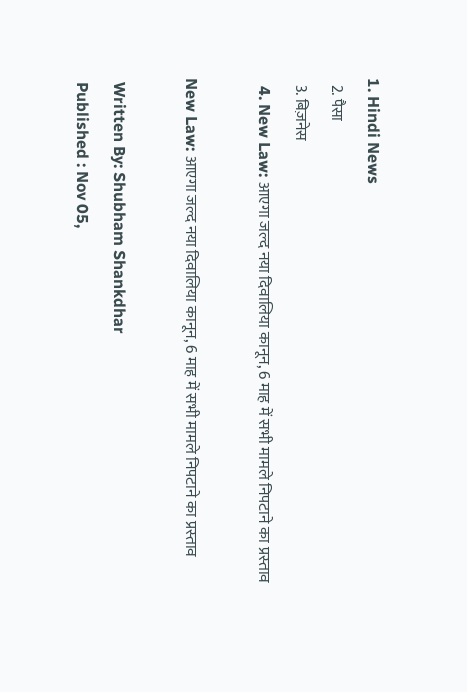1. Hindi News
  2. पैसा
  3. बिज़नेस
  4. New Law: आएगा जल्‍द नया दिवालिया कानून, 6 माह में सभी मामले निपटाने का प्रस्‍ताव

New Law: आएगा जल्‍द नया दिवालिया कानून, 6 माह में सभी मामले निपटाने का प्रस्‍ताव

 Written By: Shubham Shankdhar
 Published : Nov 05,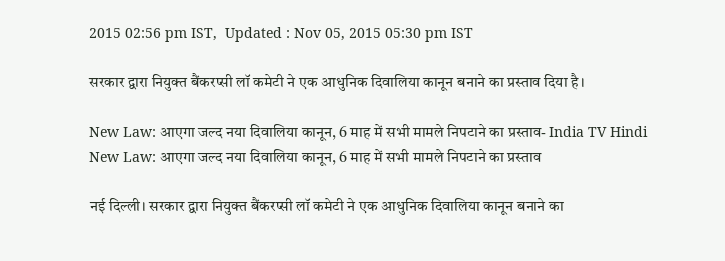2015 02:56 pm IST,  Updated : Nov 05, 2015 05:30 pm IST

सरकार द्वारा नियुक्‍त बैंकरप्‍सी लॉ कमेटी ने एक आधुनिक दिवालिया कानून बनाने का प्रस्‍ताव दिया है।

New Law: आएगा जल्‍द नया दिवालिया कानून, 6 माह में सभी मामले निपटाने का प्रस्‍ताव- India TV Hindi
New Law: आएगा जल्‍द नया दिवालिया कानून, 6 माह में सभी मामले निपटाने का प्रस्‍ताव

नई दिल्‍ली। सरकार द्वारा नियुक्‍त बैंकरप्‍सी लॉ कमेटी ने एक आधुनिक दिवालिया कानून बनाने का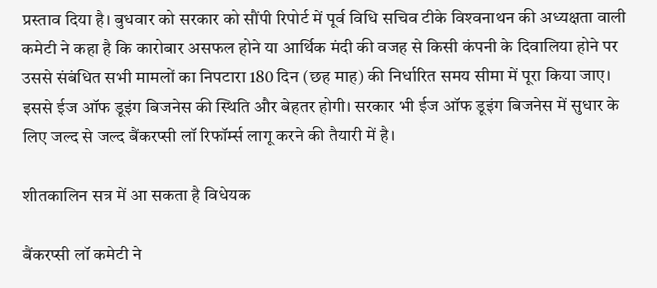प्रस्‍ताव दिया है। बुधवार को सरकार को सौंपी रिपोर्ट में पूर्व विधि सचिव टीके विश्‍वनाथन की अध्यक्षता वाली कमेटी ने कहा है कि कारोबार असफल होने या आर्थिक मंदी की वजह से किसी कंपनी के दिवालिया होने पर उससे संबंधित सभी मामलों का निपटारा 180 दिन (छह माह) की निर्धारित समय सीमा में पूरा किया जाए। इससे ईज ऑफ डूइंग बिजनेस की स्थिति और बेहतर होगी। सरकार भी ईज ऑफ डूइंग बिजनेस में सुधार के लिए जल्द से जल्द बैंकरप्‍सी लॉ रिफॉर्म्स लागू करने की तैयारी में है।

शीतकालिन सत्र में आ सकता है विधेयक

बैंकरप्‍सी लॉ कमेटी ने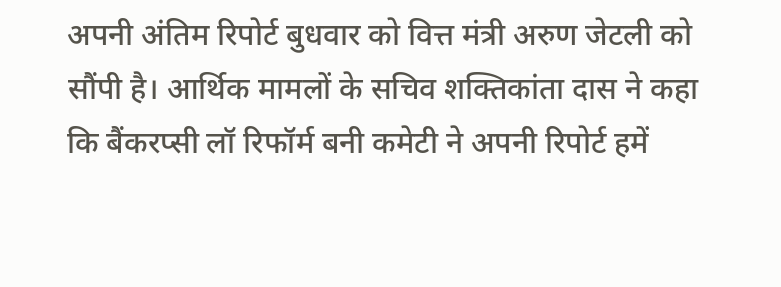अपनी अंतिम रिपोर्ट बुधवार को वित्त मंत्री अरुण जेटली को सौंपी है। आर्थिक मामलों के सचिव शक्तिकांता दास ने कहा कि बैंकरप्‍सी लॉ रिफॉर्म बनी कमेटी ने अपनी रिपोर्ट हमें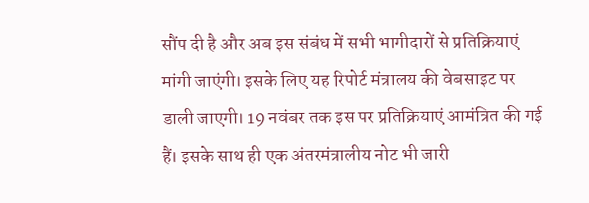सौंप दी है और अब इस संबंध में सभी भागीदारों से प्रतिक्रियाएं मांगी जाएंगी। इसके लिए यह रिपोर्ट मंत्रालय की वेबसाइट पर डाली जाएगी। 19 नवंबर तक इस पर प्रतिक्रियाएं आमंत्रित की गई हैं। इसके साथ ही एक अंतरमंत्रालीय नोट भी जारी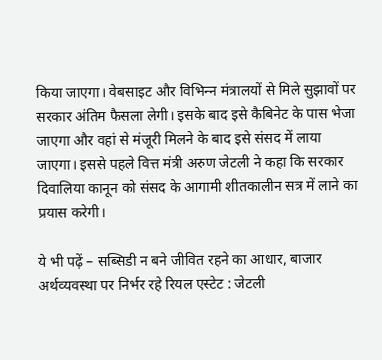किया जाएगा। वेबसाइट और विभिन्‍न मंत्रालयों से मिले सुझावों पर सरकार अंतिम फैसला लेगी। इसके बाद इसे कैबिनेट के पास भेजा जाएगा और वहां से मंजूरी मिलने के बाद इसे संसद में लाया जाएगा। इससे पहले वित्त मंत्री अरुण जेटली ने कहा कि सरकार दिवालिया कानून को संसद के आगामी शीतकालीन सत्र में लाने का प्रयास करेगी।

ये भी पढ़ें – सब्सिडी न बने जीवित रहने का आधार, बाजार अर्थव्‍यवस्‍था पर निर्भर रहे रियल एस्‍टेट : जेटली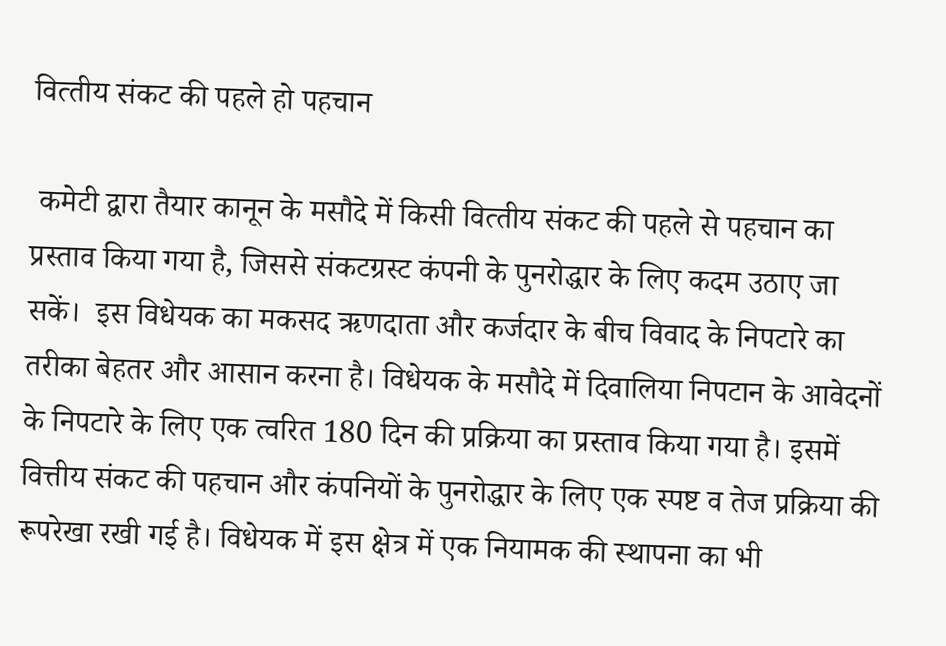वित्‍तीय संकट की पहले हो पहचान

 कमेटी द्वारा तैयार कानून के मसौदे में किसी वित्‍तीय संकट की पहले से पहचान का प्रस्‍ताव किया गया है, जिससे संकटग्रस्‍ट कंपनी के पुनरोद्धार के लिए कदम उठाए जा सकें।  इस विधेयक का मकसद ऋणदाता और कर्जदार के बीच विवाद के निपटारे का तरीका बेहतर और आसान करना है। विधेयक के मसौदे में दिवालिया निपटान के आवेदनों के निपटारे के लिए एक त्वरित 180 दिन की प्रक्रिया का प्रस्ताव किया गया है। इसमें वित्तीय संकट की पहचान और कंपनियों के पुनरोद्धार के लिए एक स्पष्ट व तेज प्रक्रिया की रूपरेखा रखी गई है। विधेयक में इस क्षेत्र में एक नियामक की स्थापना का भी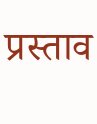प्रस्ताव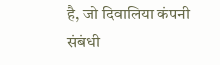है, जो दिवालिया कंपनी संबंधी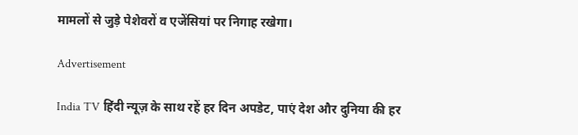मामलों से जुड़े पेशेवरों व एजेंसियां पर निगाह रखेगा।

Advertisement

India TV हिंदी न्यूज़ के साथ रहें हर दिन अपडेट, पाएं देश और दुनिया की हर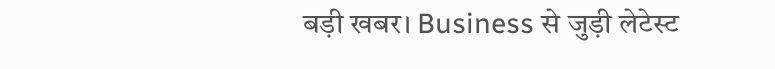बड़ी खबर। Business से जुड़ी लेटेस्ट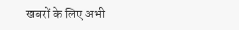खबरों के लिए अभी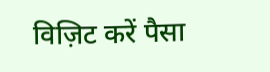विज़िट करें पैसा